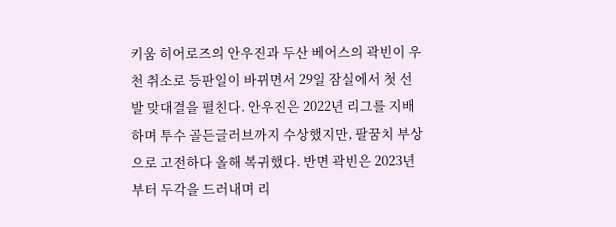키움 히어로즈의 안우진과 두산 베어스의 곽빈이 우천 취소로 등판일이 바뀌면서 29일 잠실에서 첫 선발 맞대결을 펼친다. 안우진은 2022년 리그를 지배하며 투수 골든글러브까지 수상했지만, 팔꿈치 부상으로 고전하다 올해 복귀했다. 반면 곽빈은 2023년부터 두각을 드러내며 리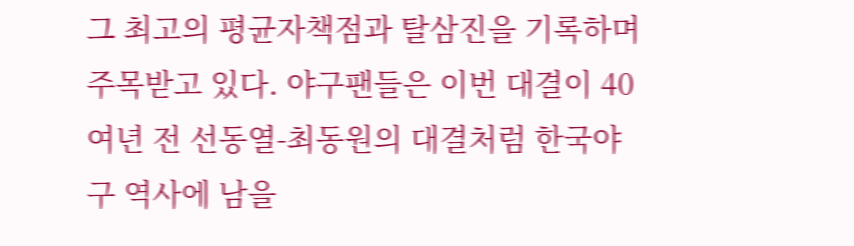그 최고의 평균자책점과 탈삼진을 기록하며 주목받고 있다. 야구팬들은 이번 대결이 40여년 전 선동열-최동원의 대결처럼 한국야구 역사에 남을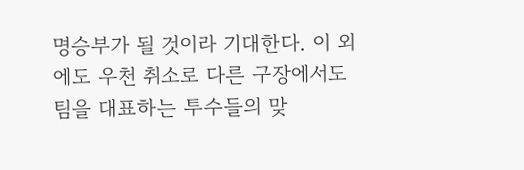명승부가 될 것이라 기대한다. 이 외에도 우천 취소로 다른 구장에서도 팀을 대표하는 투수들의 맞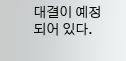대결이 예정되어 있다.